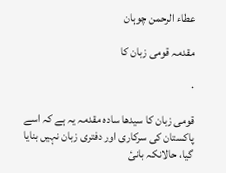عطاء الرحمن چوہان

مقدمہ قومی زبان کا

·

قومی زبان کا سیدھا سادہ مقدمہ یہ ہے کہ اسے پاکستان کی سرکاری اور دفتری زبان نہیں بنایا گیا، حالانکہ بانیٔ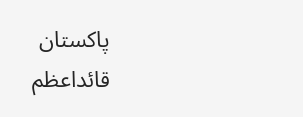پاکستان قائداعظم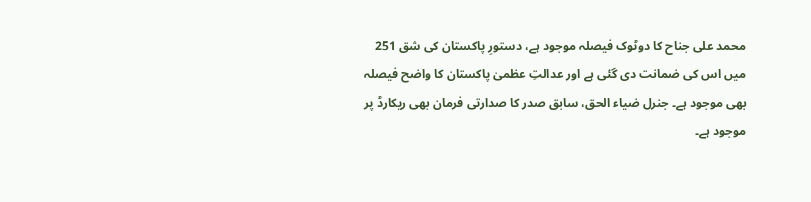محمد علی جناح کا دوٹوک فیصلہ موجود ہے، دستورِ پاکستان کی شق 251 میں اس کی ضمانت دی گئی ہے اور عدالتِ عظمیٰ پاکستان کا واضح فیصلہ بھی موجود ہے۔ جنرل ضیاء الحق، سابق صدر کا صدارتی فرمان بھی ریکارڈ پر موجود ہے۔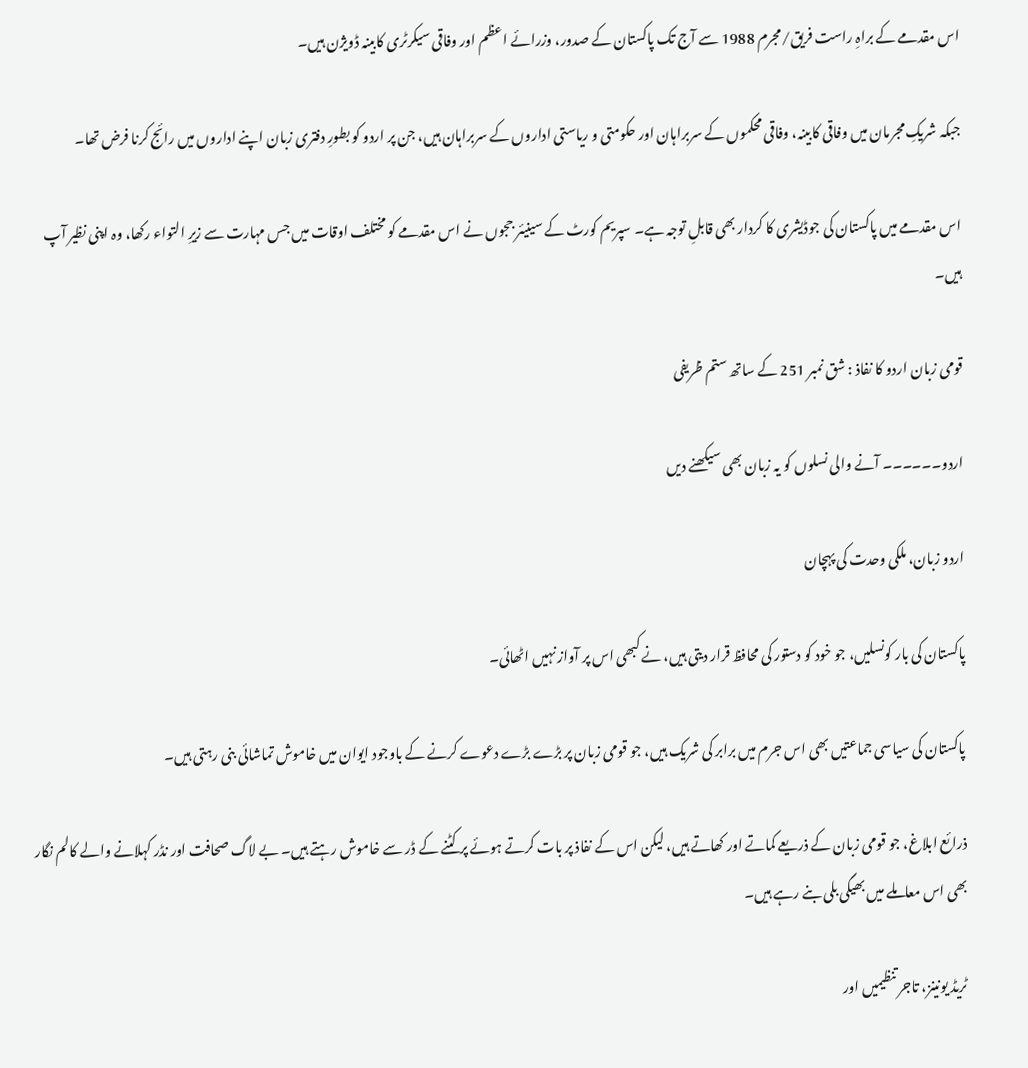اس مقدمے کے براہِ راست فریق/مجرم 1988 سے آج تک پاکستان کے صدور، وزرائے اعظم اور وفاقی سیکرٹری کابینہ ڈویژن ہیں۔

جبکہ شریکِ مجرمان میں وفاقی کابینہ، وفاقی محکموں کے سربراہان اور حکومتی و ریاستی اداروں کے سربراہان ہیں، جن پر اردو کو بطورِ دفتری زبان اپنے اداروں میں رائج کرنا فرض تھا۔

اس مقدمے میں پاکستان کی جوڈیشری کا کردار بھی قابلِ توجہ ہے۔ سپریم کورٹ کے سینیئر ججوں نے اس مقدمے کو مختلف اوقات میں جس مہارت سے زیرِ التواء رکھا، وہ اپنی نظیر آپ ہیں۔

قومی زبان اردو کا نفاذ : شق نمبر 251 کے ساتھ ستم ظریفی

اردو۔۔۔۔۔۔ آنے والی نسلوں کو یہ زبان بھی سیکھنے دیں

اردو زبان، ملکی وحدت کی پہچان

پاکستان کی بار کونسلیں، جو خود کو دستور کی محافظ قرار دیتی ہیں، نے کبھی اس پر آواز نہیں اٹھائی۔

پاکستان کی سیاسی جماعتیں بھی اس جرم میں برابر کی شریک ہیں، جو قومی زبان پر بڑے بڑے دعوے کرنے کے باوجود ایوان میں خاموش تماشائی بنی رہتی ہیں۔

ذرائع ابلاغ، جو قومی زبان کے ذریعے کماتے اور کھاتے ہیں، لیکن اس کے نفاذ پر بات کرتے ہوئے پر کٹنے کے ڈر سے خاموش رہتے ہیں۔ بے لاگ صحافت اور نڈر کہلانے والے کالم نگار بھی اس معاملے میں بھیگی بلی بنے رہے ہیں۔

ٹریڈ یونینز، تاجر تنظیمیں اور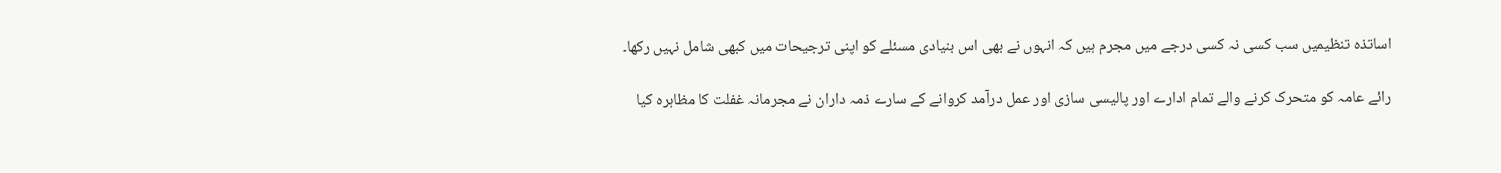اساتذہ تنظیمیں سب کسی نہ کسی درجے میں مجرم ہیں کہ انہوں نے بھی اس بنیادی مسئلے کو اپنی ترجیحات میں کبھی شامل نہیں رکھا۔

رائے عامہ کو متحرک کرنے والے تمام ادارے اور پالیسی سازی اور عمل درآمد کروانے کے سارے ذمہ داران نے مجرمانہ غفلت کا مظاہرہ کیا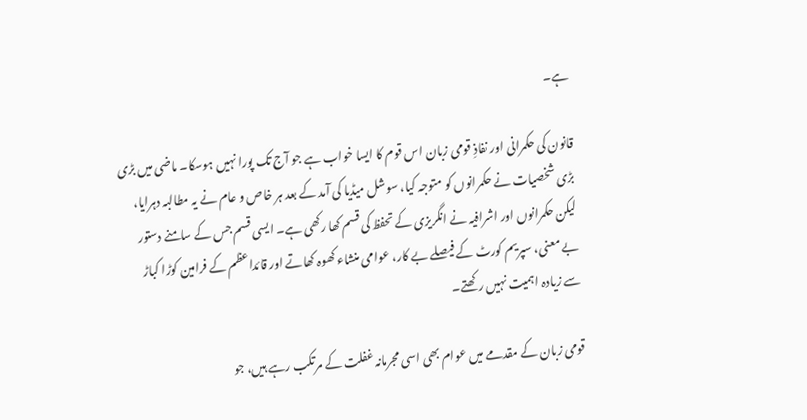ہے۔

قانون کی حکمرانی اور نفاذِ قومی زبان اس قوم کا ایسا خواب ہے جو آج تک پورا نہیں ہوسکا۔ ماضی میں بڑی بڑی شخصیات نے حکمرانوں کو متوجہ کیا، سوشل میڈیا کی آمد کے بعد ہر خاص و عام نے یہ مطالبہ دہرایا، لیکن حکمرانوں اور اشرافیہ نے انگریزی کے تحفظ کی قسم کھا رکھی ہے۔ ایسی قسم جس کے سامنے دستور بے معنی، سپریم کورٹ کے فیصلے بے کار، عوامی منشاء کھوہ کھاتے اور قائداعظم کے فرامین کوڑا کباڑ سے زیادہ اہمیت نہیں رکھتے۔

قومی زبان کے مقدمے میں عوام بھی اسی مجرمانہ غفلت کے مرتکب رہے ہیں، جو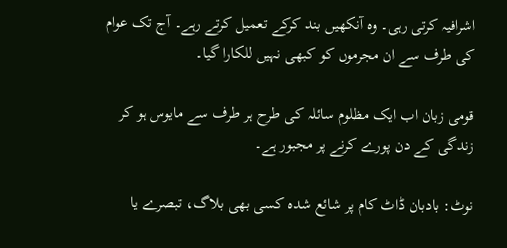اشرافیہ کرتی رہی۔ وہ آنکھیں بند کرکے تعمیل کرتے رہے۔ آج تک عوام کی طرف سے ان مجرموں کو کبھی نہیں للکارا گیا۔

قومی زبان اب ایک مظلوم سائلہ کی طرح ہر طرف سے مایوس ہو کر زندگی کے دن پورے کرنے پر مجبور ہے۔

نوٹ: بادبان ڈاٹ کام پر شائع شدہ کسی بھی بلاگ، تبصرے یا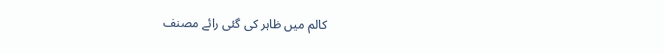کالم میں ظاہر کی گئی رائے مصنف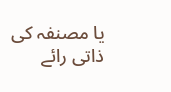یا مصنفہ کی ذاتی رائے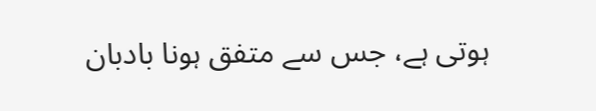ہوتی ہے، جس سے متفق ہونا بادبان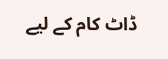ڈاٹ کام کے لیے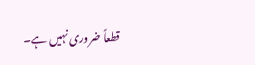قطعاً ضروری نہیں ہے۔